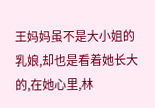王妈妈虽不是大小姐的乳娘,却也是看着她长大的,在她心里,林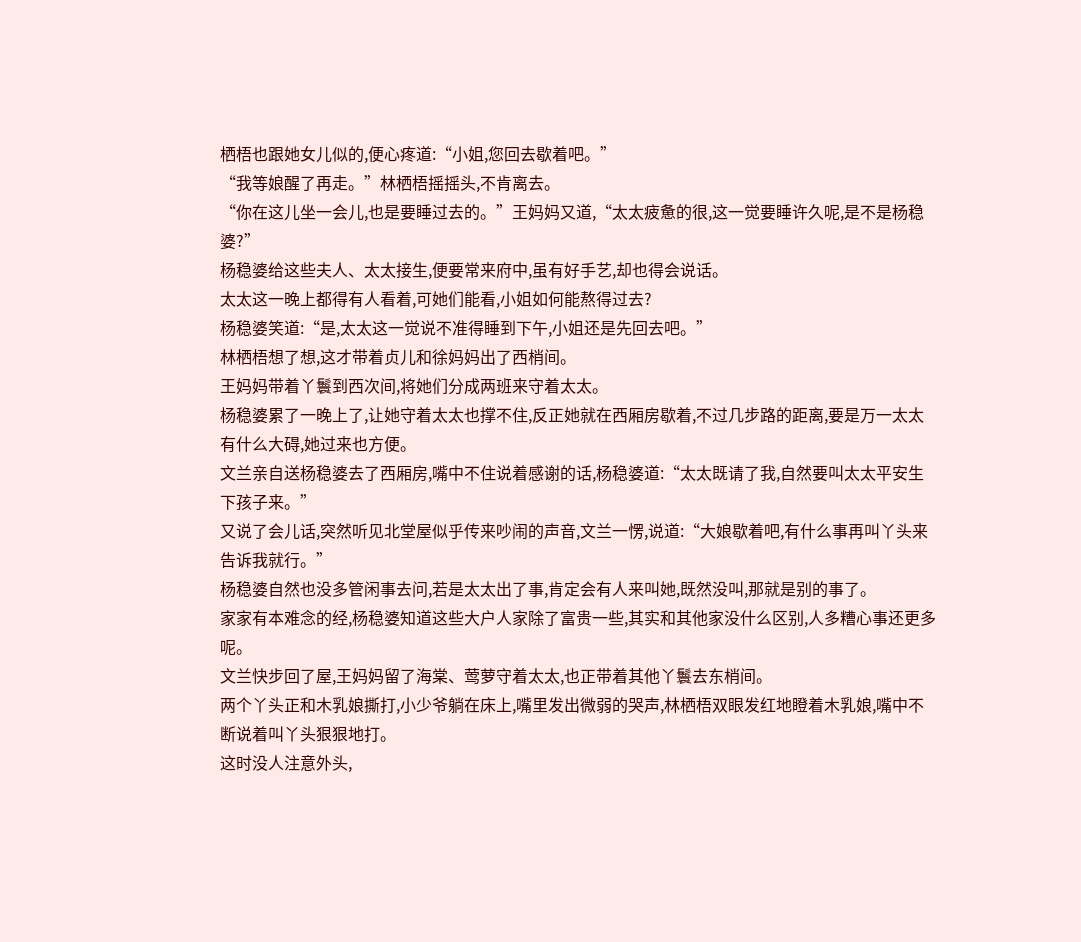栖梧也跟她女儿似的,便心疼道:“小姐,您回去歇着吧。”
“我等娘醒了再走。”林栖梧摇摇头,不肯离去。
“你在这儿坐一会儿,也是要睡过去的。”王妈妈又道,“太太疲惫的很,这一觉要睡许久呢,是不是杨稳婆?”
杨稳婆给这些夫人、太太接生,便要常来府中,虽有好手艺,却也得会说话。
太太这一晚上都得有人看着,可她们能看,小姐如何能熬得过去?
杨稳婆笑道:“是,太太这一觉说不准得睡到下午,小姐还是先回去吧。”
林栖梧想了想,这才带着贞儿和徐妈妈出了西梢间。
王妈妈带着丫鬟到西次间,将她们分成两班来守着太太。
杨稳婆累了一晚上了,让她守着太太也撑不住,反正她就在西厢房歇着,不过几步路的距离,要是万一太太有什么大碍,她过来也方便。
文兰亲自送杨稳婆去了西厢房,嘴中不住说着感谢的话,杨稳婆道:“太太既请了我,自然要叫太太平安生下孩子来。”
又说了会儿话,突然听见北堂屋似乎传来吵闹的声音,文兰一愣,说道:“大娘歇着吧,有什么事再叫丫头来告诉我就行。”
杨稳婆自然也没多管闲事去问,若是太太出了事,肯定会有人来叫她,既然没叫,那就是别的事了。
家家有本难念的经,杨稳婆知道这些大户人家除了富贵一些,其实和其他家没什么区别,人多糟心事还更多呢。
文兰快步回了屋,王妈妈留了海棠、莺萝守着太太,也正带着其他丫鬟去东梢间。
两个丫头正和木乳娘撕打,小少爷躺在床上,嘴里发出微弱的哭声,林栖梧双眼发红地瞪着木乳娘,嘴中不断说着叫丫头狠狠地打。
这时没人注意外头,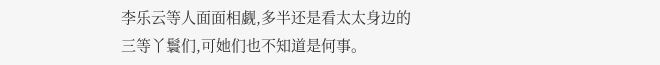李乐云等人面面相觑,多半还是看太太身边的三等丫鬟们,可她们也不知道是何事。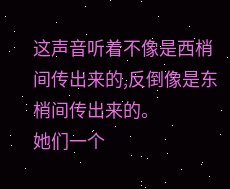这声音听着不像是西梢间传出来的,反倒像是东梢间传出来的。
她们一个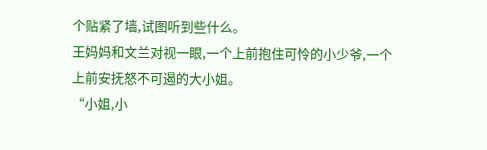个贴紧了墙,试图听到些什么。
王妈妈和文兰对视一眼,一个上前抱住可怜的小少爷,一个上前安抚怒不可遏的大小姐。
“小姐,小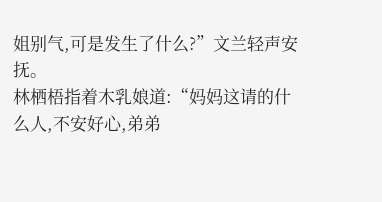姐别气,可是发生了什么?”文兰轻声安抚。
林栖梧指着木乳娘道:“妈妈这请的什么人,不安好心,弟弟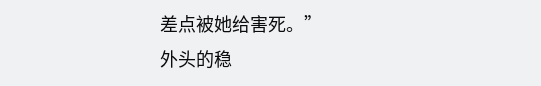差点被她给害死。”
外头的稳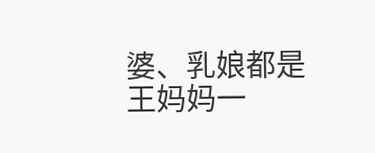婆、乳娘都是王妈妈一